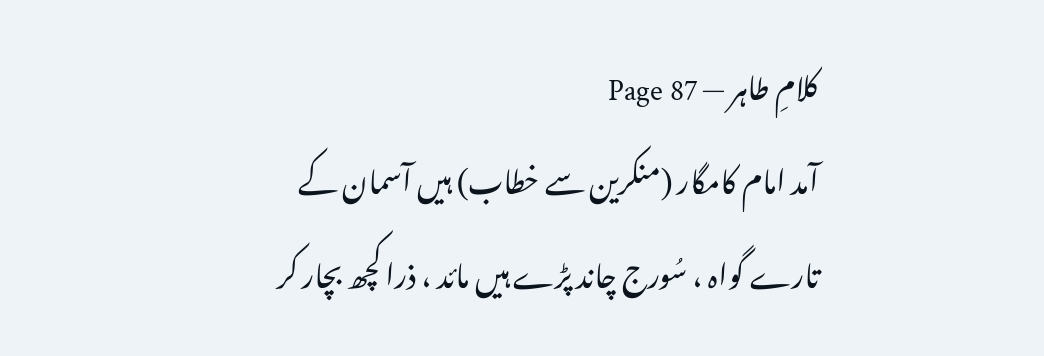کلامِ طاہر — Page 87
آمد امام کامگار (منکرین سے خطاب) ہیں آسمان کے تارے گواہ ، سُورج چاند پڑے ہیں مائد ، ذرا کچھ بچار کر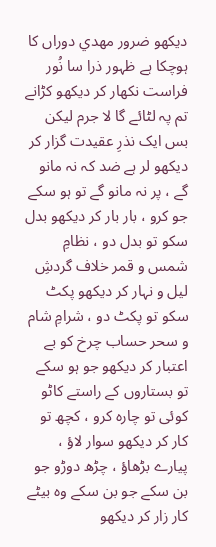دیکھو ضرور مهدي دوراں کا ہوچکا ہے ظہور ذرا سا نُور فراست نکھار کر دیکھو کڑانے تم پہ لٹائے گا لا جرم لیکن بس ایک نذرِ عقیدت گزار کر دیکھو لر ہے ضد کہ نہ مانو گے ، پر نہ مانو گے تو ہو سکے جو کرو ، بار بار کر دیکھو بدل سکو تو بدل دو ، نظامِ شمس و قمر خلاف گردشِ لیل و نہار کر دیکھو پکٹ سکو تو پکٹ دو ، شرامِ شام و سحر حساب چرخ کو بے اعتبار کر دیکھو جو ہو سکے تو بستاروں کے راستے کاٹو کوئی تو چارہ کرو ، کچھ تو کار کر دیکھو سوار لاؤ ، پیارے بڑھاؤ ، چڑھ دوڑو جو بن سکے جو بن سکے وہ بیٹے کار زار کر دیکھو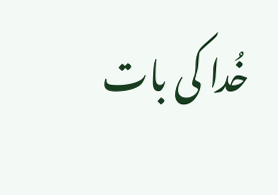خُدا کی بات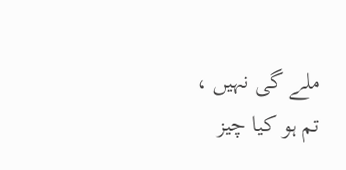ملے گی نہیں ، تم ہو کیا چیز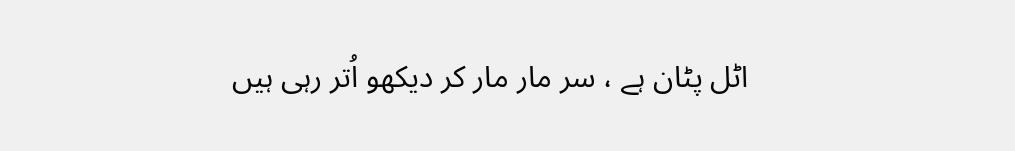اٹل پٹان ہے ، سر مار مار کر دیکھو اُتر رہی ہیں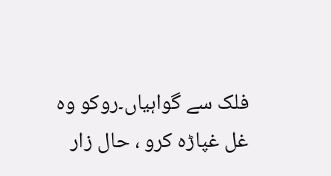فلک سے گواہیاں۔روکو وہ غل غپاڑہ کرو ، حال زار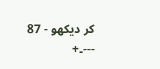کر دیکھو - 87 ---۔+